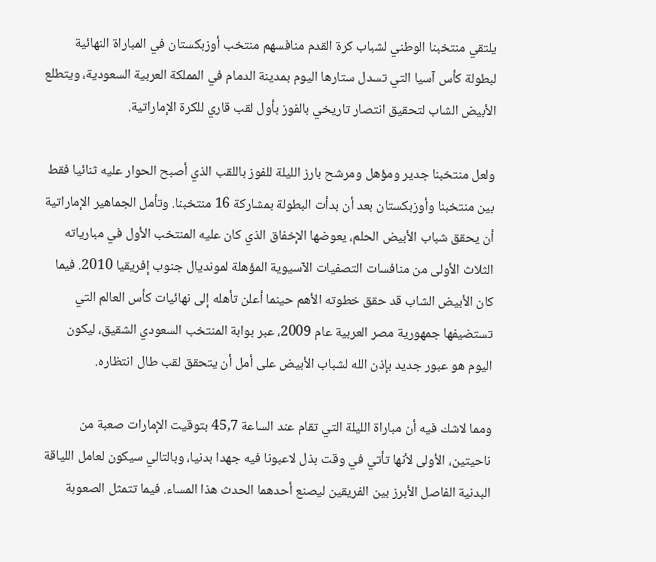يلتقي منتخبنا الوطني لشباب كرة القدم منافسهم منتخب أوزبكستان في المباراة النهائية لبطولة كأس آسيا التي تسدل ستارها اليوم بمدينة الدمام في المملكة العربية السعودية، ويتطلع الأبيض الشاب لتحقيق انتصار تاريخي بالفوز بأول لقب قاري للكرة الإماراتية.

ولعل منتخبنا جدير ومؤهل ومرشح بارز الليلة للفوز باللقب الذي أصبح الحوار عليه ثنائيا فقط بين منتخبنا وأوزبكستان بعد أن بدأت البطولة بمشاركة 16 منتخبنا. وتأمل الجماهير الإماراتية أن يحقق شباب الأبيض الحلم، يعوضها الإخفاق الذي كان عليه المنتخب الأول في مبارياته الثلاث الأولى من منافسات التصفيات الآسيوية المؤهلة لمونديال جنوب إفريقيا 2010. فيما كان الأبيض الشاب قد حقق خطوته الأهم حينما أعلن تأهله إلى نهائيات كأس العالم التي تستضيفها جمهورية مصر العربية عام 2009، عبر بوابة المنتخب السعودي الشقيق، ليكون اليوم هو عبور جديد بإذن الله لشباب الأبيض على أمل أن يتحقق لقب طال انتظاره.

ومما لاشك فيه أن مباراة الليلة التي تقام عند الساعة 45,7 بتوقيت الإمارات صعبة من ناحيتين، الأولى لأنها تأتي في وقت بذل لاعبونا فيه جهدا بدنيا، وبالتالي سيكون لعامل اللياقة البدنية الفاصل الأبرز بين الفريقين ليصنع أحدهما الحدث هذا المساء. فيما تتمثل الصعوبة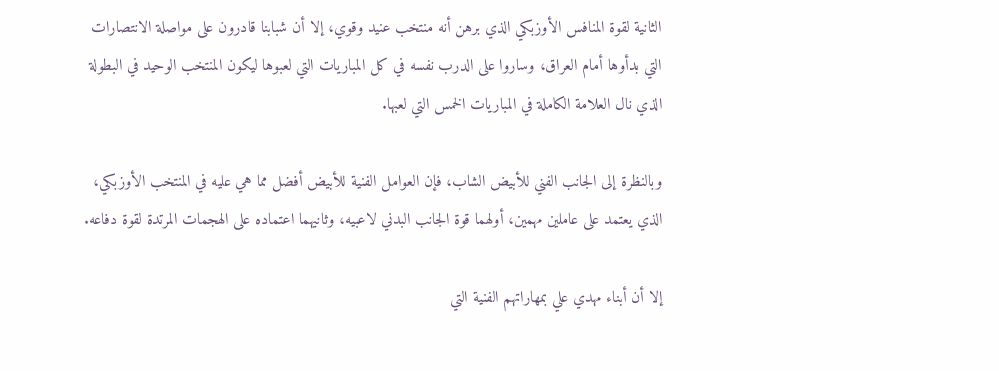الثانية لقوة المنافس الأوزبكي الذي برهن أنه منتخب عنيد وقوي، إلا أن شبابنا قادرون على مواصلة الانتصارات التي بدأوها أمام العراق، وساروا على الدرب نفسه في كل المباريات التي لعبوها ليكون المنتخب الوحيد في البطولة الذي نال العلامة الكاملة في المباريات الخمس التي لعبها.

وبالنظرة إلى الجانب الفني للأبيض الشاب، فإن العوامل الفنية للأبيض أفضل مما هي عليه في المنتخب الأوزبكي، الذي يعتمد على عاملين مهمين، أولهما قوة الجانب البدني لاعبيه، وثانيهما اعتماده على الهجمات المرتدة لقوة دفاعه.

إلا أن أبناء مهدي علي بمهاراتهم الفنية التي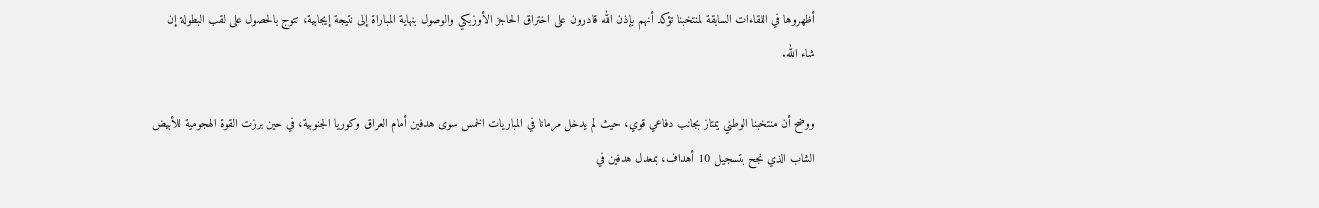أظهروها في اللقاءات السابقة لمنتخبنا تؤكد أنهم بإذن الله قادرون على اختراق الحاجز الأوزبكي والوصول بنهاية المباراة إلى نتيجة إيجابية، تتوج بالحصول على لقب البطولة إن شاء الله.

ووضح أن منتخبنا الوطني يمتاز بجانب دفاعي قوي، حيث لم يدخل مرمانا في المباريات الخمس سوى هدفين أمام العراق وكوريا الجنوبية، في حين برزت القوة الهجومية للأبيض الشاب الذي نجح بتسجيل 10 أهداف، بمعدل هدفين في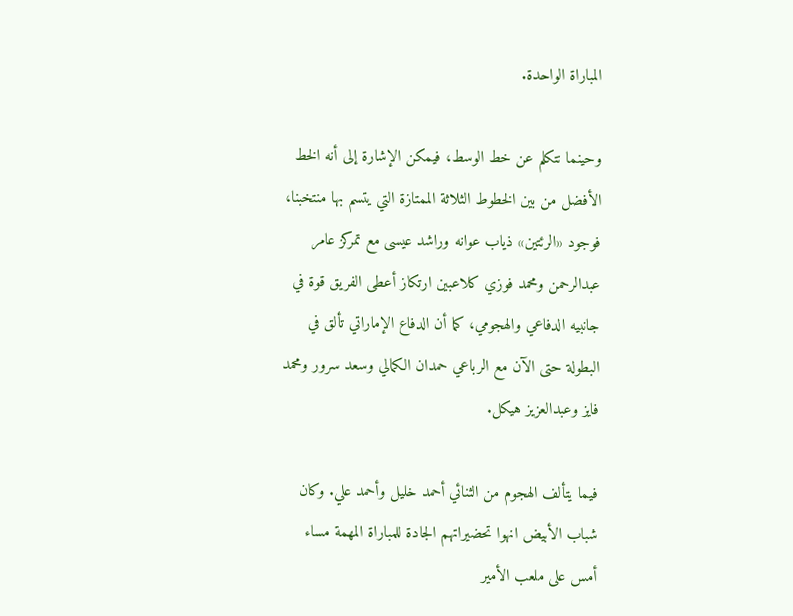المباراة الواحدة.

وحينما نتكلم عن خط الوسط، فيمكن الإشارة إلى أنه الخط الأفضل من بين الخطوط الثلاثة الممتازة التي يتسم بها منتخبنا، فوجود «الرئتين» ذياب عوانه وراشد عيسى مع تمركز عامر عبدالرحمن ومحمد فوزي كلاعبين ارتكاز أعطى الفريق قوة في جانبيه الدفاعي والهجومي، كما أن الدفاع الإماراتي تألق في البطولة حتى الآن مع الرباعي حمدان الكمالي وسعد سرور ومحمد فايز وعبدالعزيز هيكل.

فيما يتألف الهجوم من الثنائي أحمد خليل وأحمد علي. وكان شباب الأبيض انهوا تحضيراتهم الجادة للمباراة المهمة مساء أمس على ملعب الأمير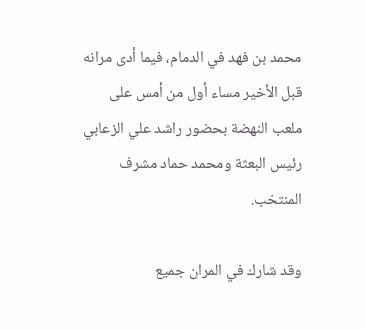محمد بن فهد في الدمام، فيما أدى مرانه قبل الأخير مساء أول من أمس على ملعب النهضة بحضور راشد علي الزعابي رئيس البعثة ومحمد حماد مشرف المنتخب.

وقد شارك في المران جميع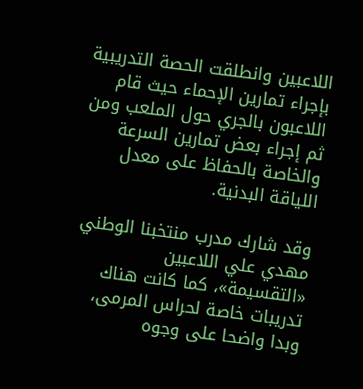اللاعبين وانطلقت الحصة التدريبية بإجراء تمارين الإحماء حيث قام اللاعبون بالجري حول الملعب ومن ثم إجراء بعض تمارين السرعة والخاصة بالحفاظ على معدل اللياقة البدنية.

وقد شارك مدرب منتخبنا الوطني مهدي علي اللاعبين «التقسيمة»، كما كانت هناك تدريبات خاصة لحراس المرمى، وبدا واضحا على وجوه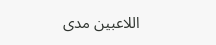اللاعبين مدى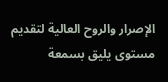الإصرار والروح العالية لتقديم مستوى يليق بسمعة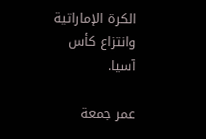الكرة الإماراتية وانتزاع كأس آسيا.

عمر جمعة